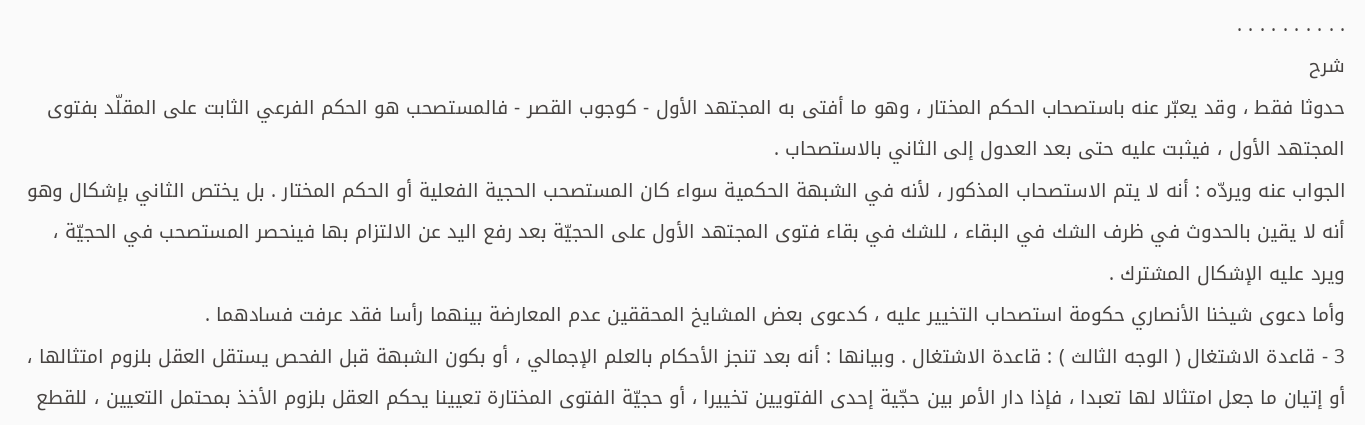. . . . . . . . . .
شرح
حدوثا فقط ، وقد يعبّر عنه باستصحاب الحكم المختار ، وهو ما أفتى به المجتهد الأول - كوجوب القصر - فالمستصحب هو الحكم الفرعي الثابت على المقلّد بفتوى المجتهد الأول ، فيثبت عليه حتى بعد العدول إلى الثاني بالاستصحاب .
الجواب عنه ويردّه : أنه لا يتم الاستصحاب المذكور ، لأنه في الشبهة الحكمية سواء كان المستصحب الحجية الفعلية أو الحكم المختار . بل يختص الثاني بإشكال وهو أنه لا يقين بالحدوث في ظرف الشك في البقاء ، للشك في بقاء فتوى المجتهد الأول على الحجيّة بعد رفع اليد عن الالتزام بها فينحصر المستصحب في الحجيّة ، ويرد عليه الإشكال المشترك .
وأما دعوى شيخنا الأنصاري حكومة استصحاب التخيير عليه ، كدعوى بعض المشايخ المحققين عدم المعارضة بينهما رأسا فقد عرفت فسادهما .
3 - قاعدة الاشتغال ( الوجه الثالث ) : قاعدة الاشتغال . وبيانها : أنه بعد تنجز الأحكام بالعلم الإجمالي ، أو بكون الشبهة قبل الفحص يستقل العقل بلزوم امتثالها ، أو إتيان ما جعل امتثالا لها تعبدا ، فإذا دار الأمر بين حجّية إحدى الفتويين تخييرا ، أو حجيّة الفتوى المختارة تعيينا يحكم العقل بلزوم الأخذ بمحتمل التعيين ، للقطع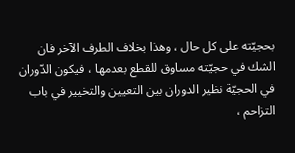بحجيّته على كل حال ، وهذا بخلاف الطرف الآخر فان الشك في حجيّته مساوق للقطع بعدمها ، فيكون الدّوران في الحجيّة نظير الدوران بين التعيين والتخيير في باب التزاحم ،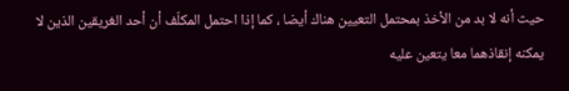حيث أنه لا بد من الأخذ بمحتمل التعيين هناك أيضا ، كما إذا احتمل المكلّف أن أحد الغريقين الذين لا يمكنه إنقاذهما معا يتعين عليه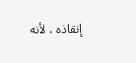إنقاذه ، لأنه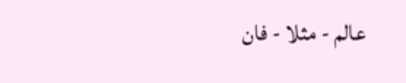عالم - مثلا - فان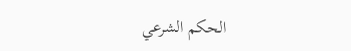الحكم الشرعي